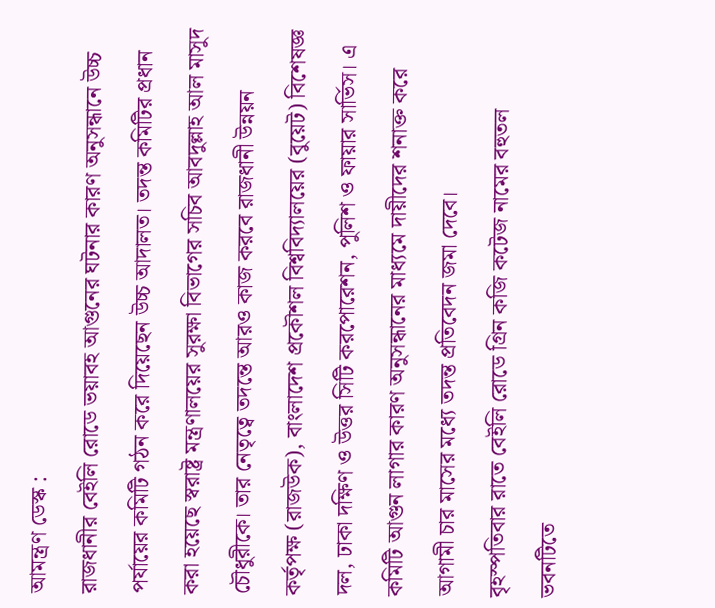আমন্ত্রণ ডেস্ক :
রাজধানীর বেইলি রোডে ভয়াবহ আগুনের ঘটনার কারণ অনুসন্ধানে উচ্চ পর্যায়ের কমিটি গঠন করে দিয়েছেন উচ্চ আদালত। তদন্ত কমিটির প্রধান করা হয়েছে স্বরাষ্ট্র মন্ত্রণালয়ের সুরক্ষা বিভাগের সচিব আবদুল্লাহ আল মাসুদ চৌধুরীকে। তার নেতৃত্বে তদন্তে আরও কাজ করবে রাজধানী উন্নয়ন কর্তৃপক্ষ (রাজউক), বাংলাদেশ প্রকৌশল বিশ্ববিদ্যালয়ের (বুয়েট) বিশেষজ্ঞ দল, ঢাকা দক্ষিণ ও উত্তর সিটি করপোরেশন, পুলিশ ও ফায়ার সার্ভিস। এ কমিটি আগুন লাগার কারণ অনুসন্ধানের মাধ্যমে দায়ীদের শনাক্ত করে আগামী চার মাসের মধ্যে তদন্ত প্রতিবেদন জমা দেবে।
বৃহস্পতিবার রাতে বেইলি রোডে গ্রিন কজি কটেজ নামের বহুতল ভবনটিতে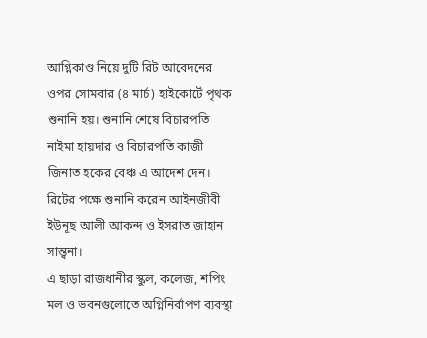আগ্নিকাণ্ড নিয়ে দুটি রিট আবেদনের ওপর সোমবার (৪ মার্চ) হাইকোর্টে পৃথক শুনানি হয়। শুনানি শেষে বিচারপতি নাইমা হায়দার ও বিচারপতি কাজী জিনাত হকের বেঞ্চ এ আদেশ দেন। রিটের পক্ষে শুনানি করেন আইনজীবী ইউনূছ আলী আকন্দ ও ইসরাত জাহান সান্ত্বনা।
এ ছাড়া রাজধানীর স্কুল, কলেজ, শপিং মল ও ভবনগুলোতে অগ্নিনির্বাপণ ব্যবস্থা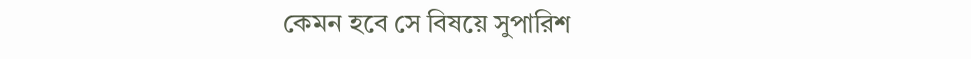কেমন হবে সে বিষয়ে সুপারিশ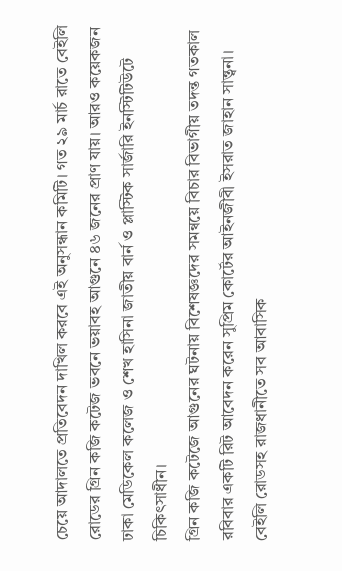চেয়ে আদালতে প্রতিবেদন দাখিল করবে এই অনুসন্ধান কমিটি। গত ২৯ মার্চ রাতে বেইলি রোডের গ্রিন কজি কটেজ ভবনে ভয়াবহ আগুনে ৪৬ জনের প্রাণ যায়। আরও কয়েকজন ঢাকা মেডিকেল কলেজ ও শেখ হাসিনা জাতীয় বার্ন ও প্লাস্টিক সার্জারি ইনস্টিটিউটে চিকিৎসাধীন।
গ্রিন কজি কটেজে আগুনের ঘটনায় বিশেষজ্ঞদের সমন্বয়ে বিচার বিভাগীয় তদন্ত গতকাল রবিবার একটি রিট আবেদন করেন সুপ্রিম কোর্টের আইনজীবী ইসরাত জাহান সান্ত্বনা।
বেইলি রোডসহ রাজধানীতে সব আবাসিক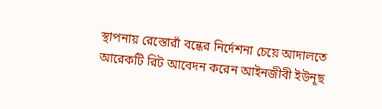স্থাপনায় রেস্তোরাঁ বন্ধের নির্দেশনা চেয়ে আদালতে আরেকটি রিট আবেদন করেন আইনজীবী ইউনূছ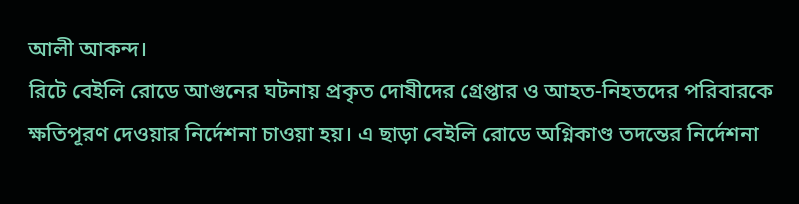আলী আকন্দ।
রিটে বেইলি রোডে আগুনের ঘটনায় প্রকৃত দোষীদের গ্রেপ্তার ও আহত-নিহতদের পরিবারকে ক্ষতিপূরণ দেওয়ার নির্দেশনা চাওয়া হয়। এ ছাড়া বেইলি রোডে অগ্নিকাণ্ড তদন্তের নির্দেশনা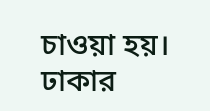চাওয়া হয়।
ঢাকার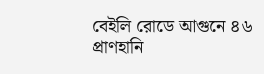বেইলি রোডে আগুনে ৪৬ প্রাণহানি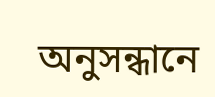অনুসন্ধানে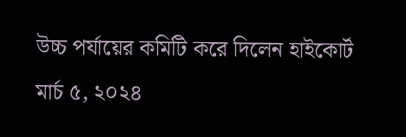উচ্চ পর্যায়ের কমিটি করে দিলেন হাইকোর্ট
মার্চ ৫, ২০২৪